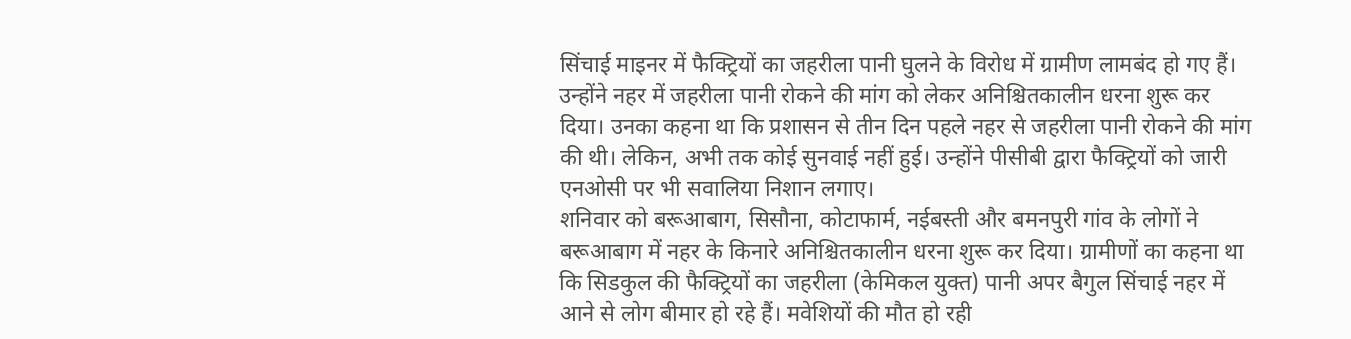सिंचाई माइनर में फैक्ट्रियों का जहरीला पानी घुलने के विरोध में ग्रामीण लामबंद हो गए हैं। उन्होंने नहर में जहरीला पानी रोकने की मांग को लेकर अनिश्चितकालीन धरना शुरू कर दिया। उनका कहना था कि प्रशासन से तीन दिन पहले नहर से जहरीला पानी रोकने की मांग की थी। लेकिन, अभी तक कोई सुनवाई नहीं हुई। उन्होंने पीसीबी द्वारा फैक्ट्रियों को जारी एनओसी पर भी सवालिया निशान लगाए।
शनिवार को बरूआबाग, सिसौना, कोटाफार्म, नईबस्ती और बमनपुरी गांव के लोगों ने बरूआबाग में नहर के किनारे अनिश्चितकालीन धरना शुरू कर दिया। ग्रामीणों का कहना था कि सिडकुल की फैक्ट्रियों का जहरीला (केमिकल युक्त) पानी अपर बैगुल सिंचाई नहर में आने से लोग बीमार हो रहे हैं। मवेशियों की मौत हो रही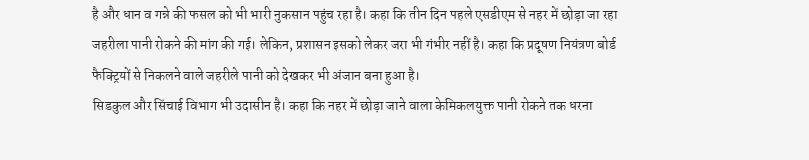है और धान व गन्ने की फसल को भी भारी नुकसान पहुंच रहा है। कहा कि तीन दिन पहले एसडीएम से नहर में छोड़ा जा रहा जहरीला पानी रोकने की मांग की गई। लेकिन, प्रशासन इसको लेकर जरा भी गंभीर नहीं है। कहा कि प्रदूषण नियंत्रण बोर्ड फैक्ट्रियों से निकलने वाले जहरीले पानी को देखकर भी अंजान बना हुआ है।
सिडकुल और सिंचाई विभाग भी उदासीन है। कहा कि नहर में छोड़ा जाने वाला केमिकलयुक्त पानी रोकने तक धरना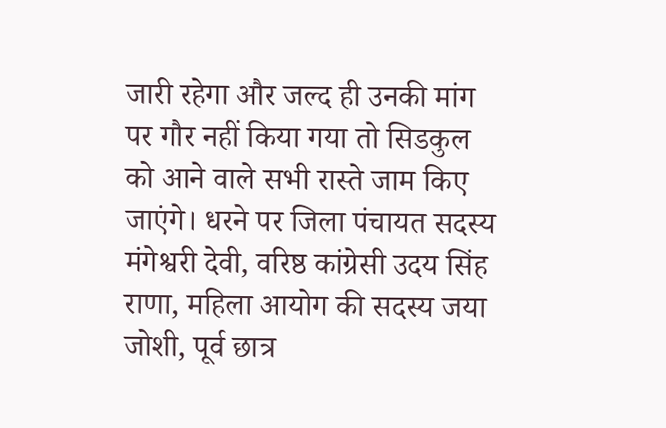जारी रहेगा और जल्द ही उनकी मांग पर गौर नहीं किया गया तो सिडकुल को आने वाले सभी रास्ते जाम किए जाएंगे। धरने पर जिला पंचायत सदस्य मंगेश्वरी देवी, वरिष्ठ कांग्रेसी उदय सिंह राणा, महिला आयोग की सदस्य जया जोशी, पूर्व छात्र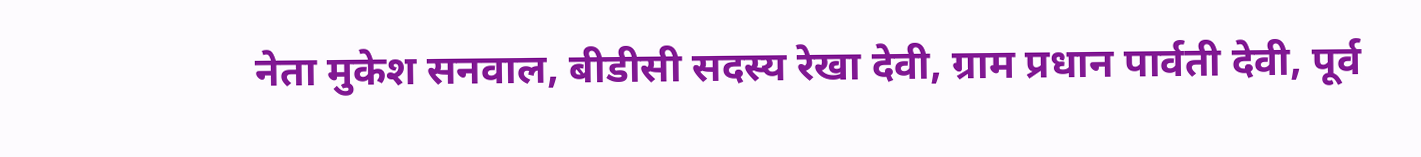नेता मुकेश सनवाल, बीडीसी सदस्य रेखा देवी, ग्राम प्रधान पार्वती देवी, पूर्व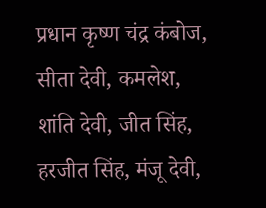प्रधान कृष्ण चंद्र कंबोज, सीता देवी, कमलेश, शांति देवी, जीत सिंह, हरजीत सिंह, मंजू देवी,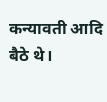कन्यावती आदि बैठे थे।